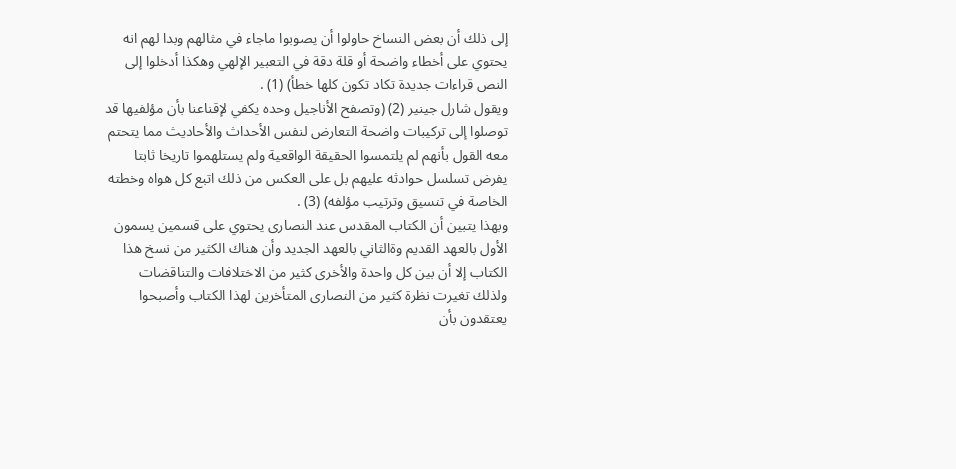إلى ذلك أن بعض النساخ حاولوا أن يصوبوا ماجاء في مثالهم وبدا لهم انه يحتوي على أخطاء واضحة أو قلة دقة في التعبير الإلهي وهكذا أدخلوا إلى النص قراءات جديدة تكاد تكون كلها خطأ) (1) .
ويقول شارل جينير (2) (وتصفح الأناجيل وحده يكفي لإقناعنا بأن مؤلفيها قد توصلوا إلى تركيبات واضحة التعارض لنفس الأحداث والأحاديث مما يتحتم معه القول بأنهم لم يلتمسوا الحقيقة الواقعية ولم يستلهموا تاريخا ثابتا يفرض تسلسل حوادثه عليهم بل على العكس من ذلك اتبع كل هواه وخطته الخاصة في تنسيق وترتيب مؤلفه) (3) .
وبهذا يتبين أن الكتاب المقدس عند النصارى يحتوي على قسمين يسمون الأول بالعهد القديم وةالثاني بالعهد الجديد وأن هناك الكثير من نسخ هذا الكتاب إلا أن بين كل واحدة والأخرى كثير من الاختلافات والتناقضات ولذلك تغيرت نظرة كثير من النصارى المتأخرين لهذا الكتاب وأصبحوا يعتقدون بأن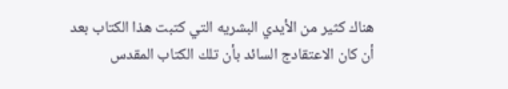هناك كثير من الأيدي البشريه التي كتبت هذا الكتاب بعد أن كان الاعتقادج السائد بأن تلك الكتاب المقدس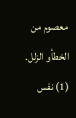معصوم من الخطأو الزلل.
(1) نفس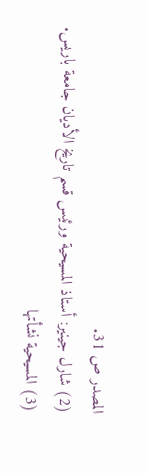المصدر ص 31.
(2) شارل جينير: أستاذ المسيحية ورئيس قسم تاريخ الأديان جامعة باريس.
(3) المسيحية نشأتها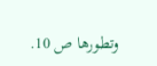وتطورها ص 10.